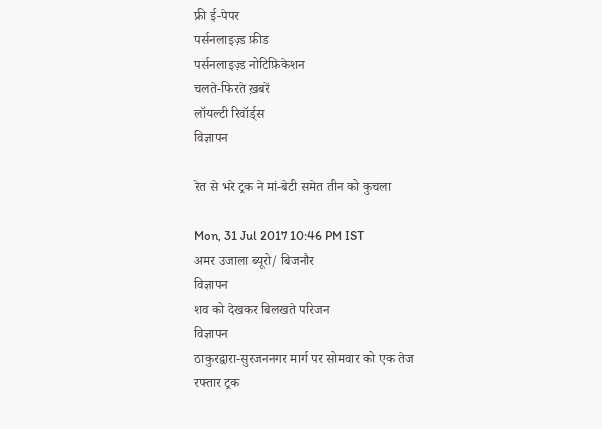फ्री ई-पेपर
पर्सनलाइज़्ड फ़ीड
पर्सनलाइज़्ड नोटिफ़िकेशन
चलते-फिरते ख़बरें
लॉयल्टी रिवॉर्ड्स
विज्ञापन

रेत से भरे ट्रक ने मां-बेटी समेत तीन को कुचला

Mon, 31 Jul 2017 10:46 PM IST
अमर उजाला ब्यूरो/ बिजनौर
विज्ञापन
शव को देखकर बिलखते परिजन
विज्ञापन
ठाकुरद्वारा-सुरजननगर मार्ग पर सोमवार को एक तेज रफ्तार ट्रक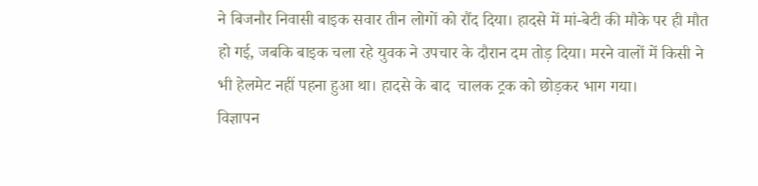ने बिजनौर निवासी बाइक सवार तीन लोगों को रौंद दिया। हादसे में मां-बेटी की मौके पर ही मौत हो गई, जबकि बाइक चला रहे युवक ने उपचार के दौरान दम तोड़ दिया। मरने वालों में किसी ने भी हेलमेट नहीं पहना हुआ था। हादसे के बाद  चालक ट्रक को छोड़कर भाग गया।
विज्ञापन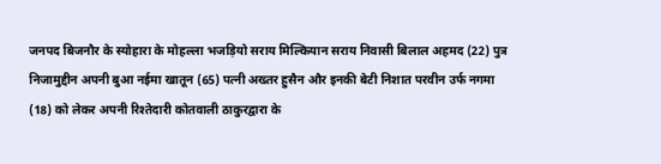जनपद बिजनौर के स्योहारा के मोहल्ला भजड़ियो सराय मिल्कियान सराय निवासी बिलाल अहमद (22) पुत्र निजामुद्दीन अपनी बुआ नईमा खातून (65) पत्नी अख्तर हुसैन और इनकी बेटी निशात परवीन उर्फ नगमा (18) को लेकर अपनी रिश्तेदारी कोतवाली ठाकुरद्वारा के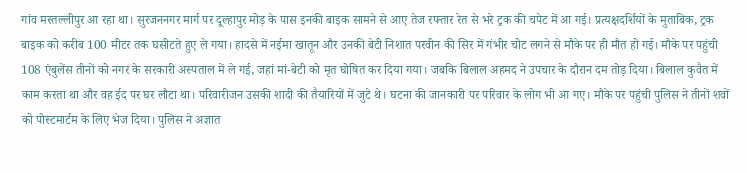गांव मस्तल्लीपुर आ रहा था। सुरजननगर मार्ग पर दूल्हापुर मोड़ के पास इनकी बाइक सामने से आए तेज रफ्तार रेत से भरे ट्रक की चपेट में आ गई। प्रत्यक्षदर्शियों के मुताबिक, ट्रक बाइक को करीब 100 मीटर तक घसीटते हुए ले गया। हादसे में नईमा खातून और उनकी बेटी निशात परवीन की सिर में गंभीर चोट लगने से मौके पर ही मौत हो गई। मौके पर पहुंची 108 एंबुलेंस तीनों को नगर के सरकारी अस्पताल में ले गई, जहां मां-बेटी को मृत घोषित कर दिया गया। जबकि बिलाल अहमद ने उपचार के दौरान दम तोड़ दिया। बिलाल कुवैत में काम करता था और वह ईद पर घर लौटा था। परिवारीजन उसकी शादी की तैयारियों में जुटे थे। घटना की जानकारी पर परिवार के लोग भी आ गए। मौके पर पहुंची पुलिस ने तीनों शवों को पोस्टमार्टम के लिए भेज दिया। पुलिस ने अज्ञात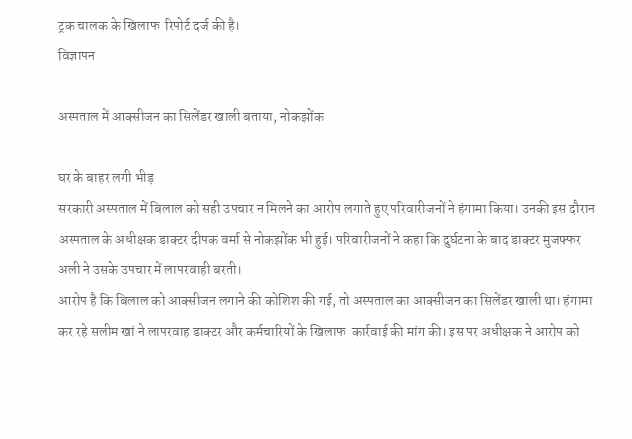ट्रक चालक के खिलाफ  रिपोर्ट दर्ज की है।
विज्ञापन

अस्पताल में आक्सीजन का सिलेंडर खाली बताया, नोकझोंक

घर के बाहर लगी भीड़
सरकारी अस्पताल में बिलाल को सही उपचार न मिलने का आरोप लगाते हुए परिवारीजनों ने हंगामा किया। उनकी इस दौरान अस्पताल के अधीक्षक डाक्टर दीपक वर्मा से नोकझोंक भी हुई। परिवारीजनों ने कहा कि दुर्घटना के बाद डाक्टर मुजफ्फर अली ने उसके उपचार में लापरवाही बरती।
आरोप है कि बिलाल को आक्सीजन लगाने की कोशिश की गई, तो अस्पताल का आक्सीजन का सिलेंडर खाली था। हंगामा कर रहे सलीम खां ने लापरवाह डाक्टर और कर्मचारियों के खिलाफ  कार्रवाई की मांग की। इस पर अधीक्षक ने आरोप को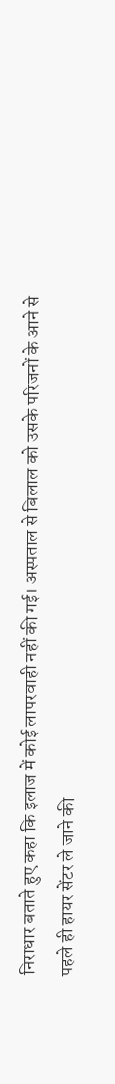निराधार बताते हुए कहा कि इलाज में कोई लापरवाही नहीं की गई। अस्पताल से बिलाल को उसके परिजनों के आने से पहले ही हायर सेंटर ले जाने की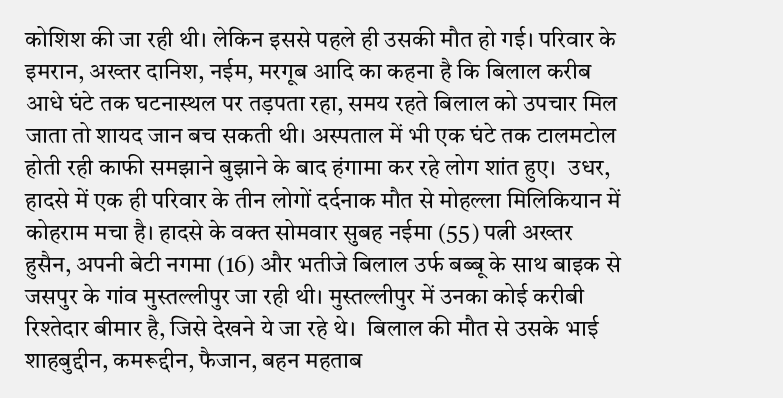कोशिश की जा रही थी। लेकिन इससे पहले ही उसकी मौत हो गई। परिवार के इमरान, अख्तर दानिश, नईम, मरगूब आदि का कहना है कि बिलाल करीब आधे घंटे तक घटनास्थल पर तड़पता रहा, समय रहते बिलाल को उपचार मिल जाता तो शायद जान बच सकती थी। अस्पताल में भी एक घंटे तक टालमटोल होती रही काफी समझाने बुझाने के बाद हंगामा कर रहे लोग शांत हुए।  उधर, हादसे में एक ही परिवार के तीन लोगों दर्दनाक मौत से मोहल्ला मिलिकियान में कोहराम मचा है। हादसे के वक्त सोमवार सुबह नईमा (55) पत्नी अख्तर हुसैन, अपनी बेटी नगमा (16) और भतीजे बिलाल उर्फ बब्बू के साथ बाइक से जसपुर के गांव मुस्तल्लीपुर जा रही थी। मुस्तल्लीपुर में उनका कोई करीबी रिश्तेदार बीमार है, जिसे देखने ये जा रहे थे।  बिलाल की मौत से उसके भाई शाहबुद्दीन, कमरूद्दीन, फैजान, बहन महताब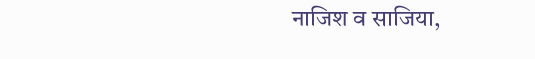नाजिश व साजिया,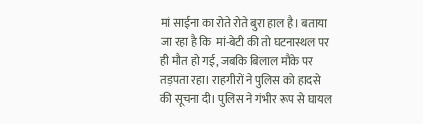मां साईना का रोते रोते बुरा हाल है। बताया जा रहा है कि  मां-बेटी की तो घटनास्थल पर ही मौत हो गई, जबकि बिलाल मौके पर तड़पता रहा। राहगीरों ने पुलिस को हादसे की सूचना दी। पुलिस ने गंभीर रूप से घायल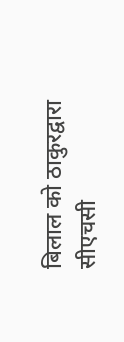बिलाल को ठाकुरद्वारा सीएचसी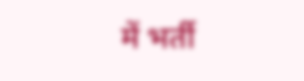में भर्ती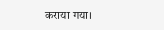कराया गया।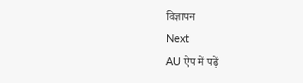विज्ञापन
Next
AU ऐप में पढ़ें